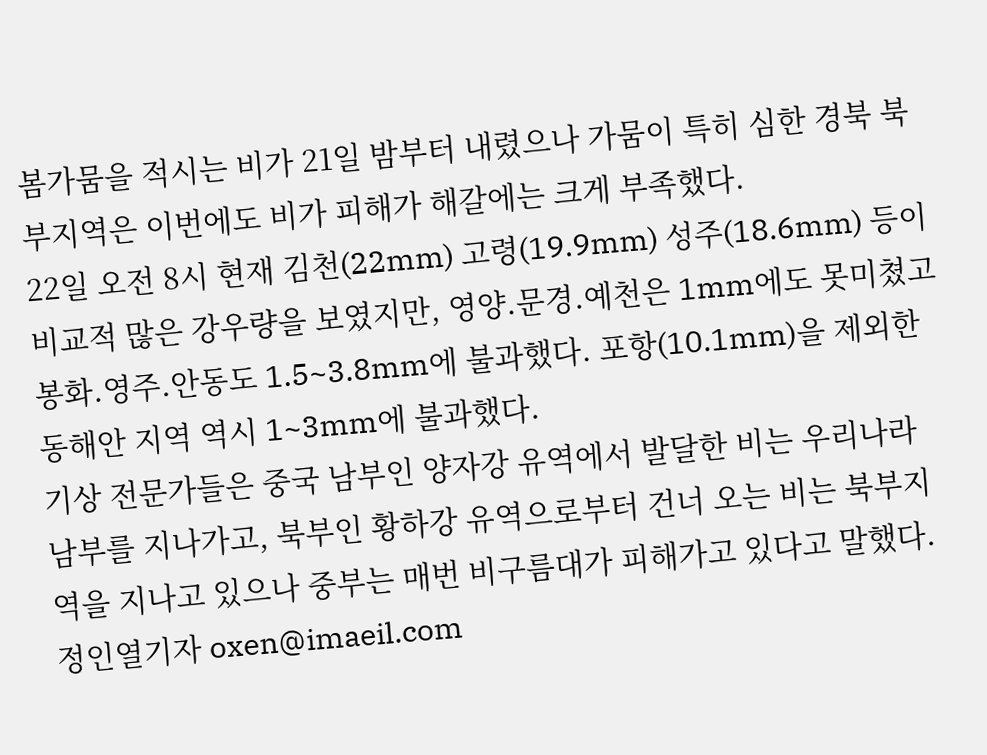봄가뭄을 적시는 비가 21일 밤부터 내렸으나 가뭄이 특히 심한 경북 북부지역은 이번에도 비가 피해가 해갈에는 크게 부족했다.
22일 오전 8시 현재 김천(22mm) 고령(19.9mm) 성주(18.6mm) 등이 비교적 많은 강우량을 보였지만, 영양.문경.예천은 1mm에도 못미쳤고 봉화.영주.안동도 1.5~3.8mm에 불과했다. 포항(10.1mm)을 제외한 동해안 지역 역시 1~3mm에 불과했다.
기상 전문가들은 중국 남부인 양자강 유역에서 발달한 비는 우리나라 남부를 지나가고, 북부인 황하강 유역으로부터 건너 오는 비는 북부지역을 지나고 있으나 중부는 매번 비구름대가 피해가고 있다고 말했다.
정인열기자 oxen@imaeil.com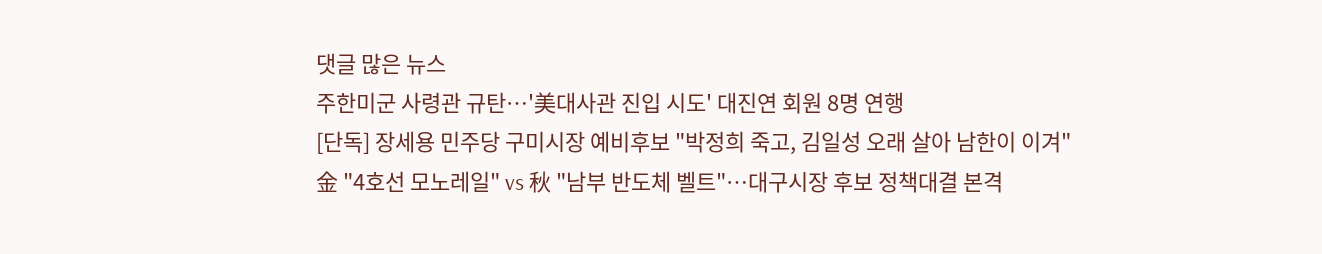댓글 많은 뉴스
주한미군 사령관 규탄…'美대사관 진입 시도' 대진연 회원 8명 연행
[단독] 장세용 민주당 구미시장 예비후보 "박정희 죽고, 김일성 오래 살아 남한이 이겨"
金 "4호선 모노레일" vs 秋 "남부 반도체 벨트"…대구시장 후보 정책대결 본격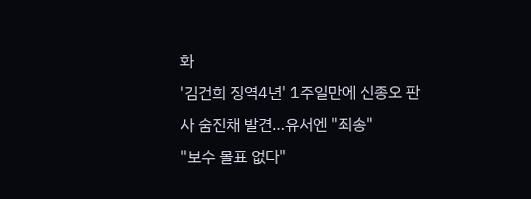화
'김건희 징역4년' 1주일만에 신종오 판사 숨진채 발견…유서엔 "죄송"
"보수 몰표 없다"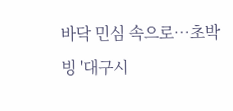바닥 민심 속으로…초박빙 '대구시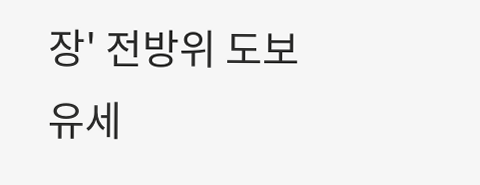장' 전방위 도보 유세